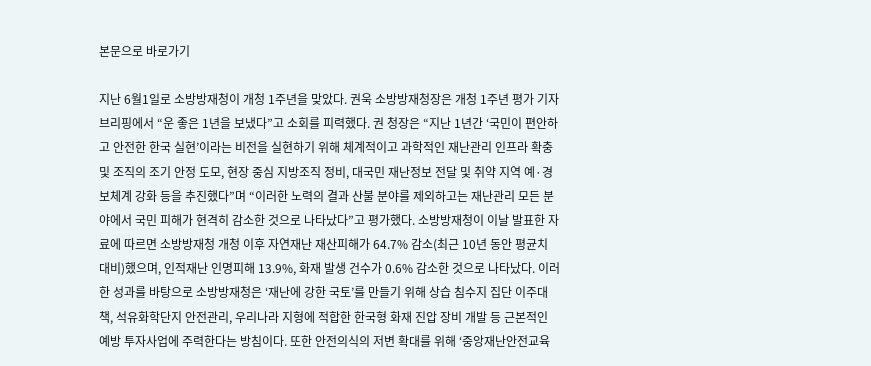본문으로 바로가기

지난 6월1일로 소방방재청이 개청 1주년을 맞았다. 권욱 소방방재청장은 개청 1주년 평가 기자브리핑에서 “운 좋은 1년을 보냈다”고 소회를 피력했다. 권 청장은 “지난 1년간 ‘국민이 편안하고 안전한 한국 실현’이라는 비전을 실현하기 위해 체계적이고 과학적인 재난관리 인프라 확충 및 조직의 조기 안정 도모, 현장 중심 지방조직 정비, 대국민 재난정보 전달 및 취약 지역 예·경보체계 강화 등을 추진했다”며 “이러한 노력의 결과 산불 분야를 제외하고는 재난관리 모든 분야에서 국민 피해가 현격히 감소한 것으로 나타났다”고 평가했다. 소방방재청이 이날 발표한 자료에 따르면 소방방재청 개청 이후 자연재난 재산피해가 64.7% 감소(최근 10년 동안 평균치 대비)했으며, 인적재난 인명피해 13.9%, 화재 발생 건수가 0.6% 감소한 것으로 나타났다. 이러한 성과를 바탕으로 소방방재청은 ‘재난에 강한 국토’를 만들기 위해 상습 침수지 집단 이주대책, 석유화학단지 안전관리, 우리나라 지형에 적합한 한국형 화재 진압 장비 개발 등 근본적인 예방 투자사업에 주력한다는 방침이다. 또한 안전의식의 저변 확대를 위해 ‘중앙재난안전교육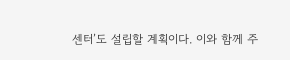센터’도 설립할 계획이다. 이와 함께 주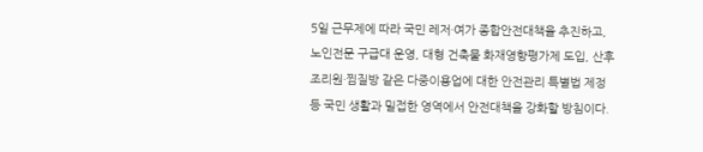5일 근무제에 따라 국민 레저·여가 종합안전대책을 추진하고, 노인전문 구급대 운영, 대형 건축물 화재영향평가제 도입, 산후조리원·찜질방 같은 다중이용업에 대한 안전관리 특별법 제정 등 국민 생활과 밀접한 영역에서 안전대책을 강화할 방침이다.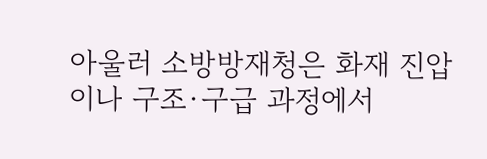아울러 소방방재청은 화재 진압이나 구조·구급 과정에서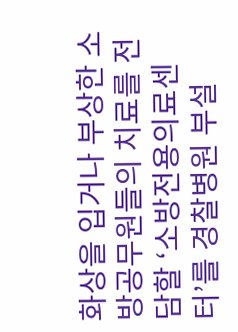화상을 입거나 부상한 소방공무원들의 치료를 전담할 ‘소방전용의료센터’를 경찰병원 부설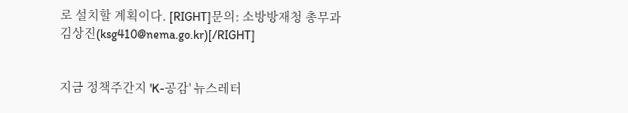로 설치할 계획이다. [RIGHT]문의: 소방방재청 총무과 김상진(ksg410@nema.go.kr)[/RIGHT]


지금 정책주간지 'K-공감' 뉴스레터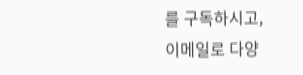를 구독하시고,
이메일로 다양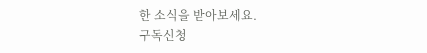한 소식을 받아보세요.
구독신청